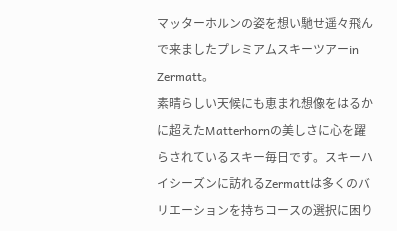マッターホルンの姿を想い馳せ遥々飛んで来ましたプレミアムスキーツアーin Zermatt。
素晴らしい天候にも恵まれ想像をはるかに超えたMatterhornの美しさに心を躍らされているスキー毎日です。スキーハイシーズンに訪れるZermattは多くのバリエーションを持ちコースの選択に困り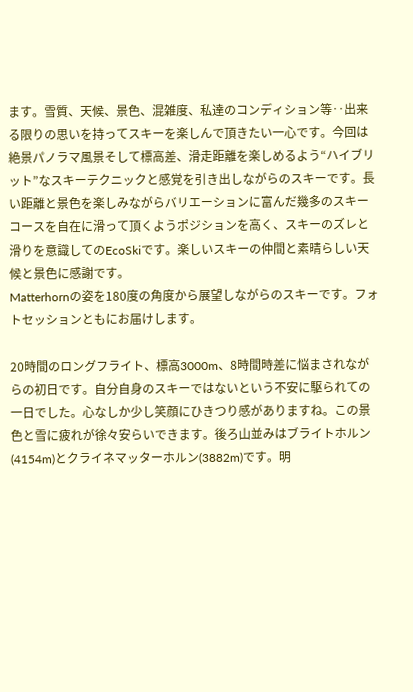ます。雪質、天候、景色、混雑度、私達のコンディション等‥出来る限りの思いを持ってスキーを楽しんで頂きたい一心です。今回は絶景パノラマ風景そして標高差、滑走距離を楽しめるよう“ハイブリット”なスキーテクニックと感覚を引き出しながらのスキーです。長い距離と景色を楽しみながらバリエーションに富んだ幾多のスキーコースを自在に滑って頂くようポジションを高く、スキーのズレと滑りを意識してのEcoSkiです。楽しいスキーの仲間と素晴らしい天候と景色に感謝です。
Matterhornの姿を180度の角度から展望しながらのスキーです。フォトセッションともにお届けします。

20時間のロングフライト、標高3000m、8時間時差に悩まされながらの初日です。自分自身のスキーではないという不安に駆られての一日でした。心なしか少し笑顔にひきつり感がありますね。この景色と雪に疲れが徐々安らいできます。後ろ山並みはブライトホルン(4154m)とクライネマッターホルン(3882m)です。明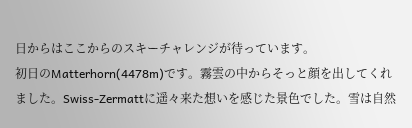日からはここからのスキーチャレンジが待っています。
初日のMatterhorn(4478m)です。霧雲の中からそっと顔を出してくれました。Swiss-Zermattに遥々来た想いを感じた景色でした。雪は自然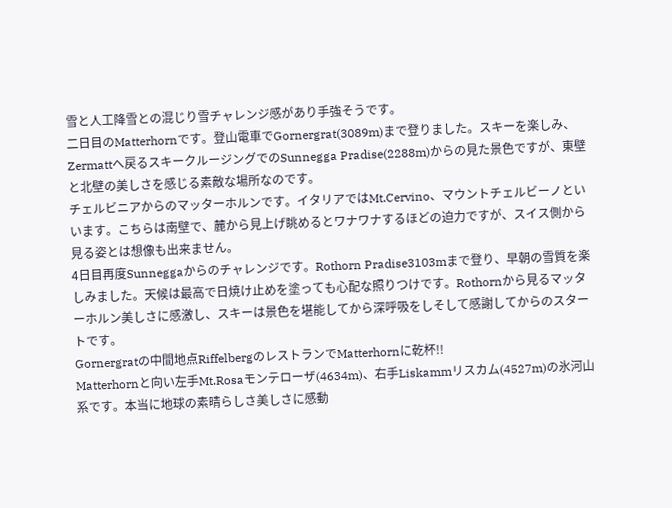雪と人工降雪との混じり雪チャレンジ感があり手強そうです。
二日目のMatterhornです。登山電車でGornergrat(3089m)まで登りました。スキーを楽しみ、Zermattへ戻るスキークルージングでのSunnegga Pradise(2288m)からの見た景色ですが、東壁と北壁の美しさを感じる素敵な場所なのです。
チェルビニアからのマッターホルンです。イタリアではMt.Cervino、マウントチェルビーノといいます。こちらは南壁で、麓から見上げ眺めるとワナワナするほどの迫力ですが、スイス側から見る姿とは想像も出来ません。
4日目再度Sunneggaからのチャレンジです。Rothorn Pradise3103mまで登り、早朝の雪質を楽しみました。天候は最高で日焼け止めを塗っても心配な照りつけです。Rothornから見るマッターホルン美しさに感激し、スキーは景色を堪能してから深呼吸をしそして感謝してからのスタートです。
Gornergratの中間地点RiffelbergのレストランでMatterhornに乾杯!!
Matterhornと向い左手Mt.Rosaモンテローザ(4634m)、右手Liskammリスカム(4527m)の氷河山系です。本当に地球の素晴らしさ美しさに感動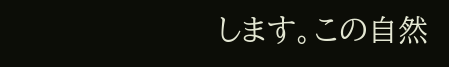します。この自然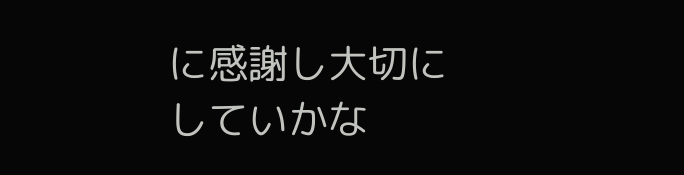に感謝し大切にしていかな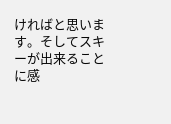ければと思います。そしてスキーが出来ることに感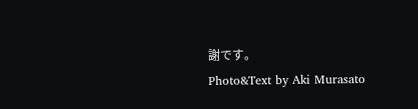謝です。
Photo&Text by Aki Murasato